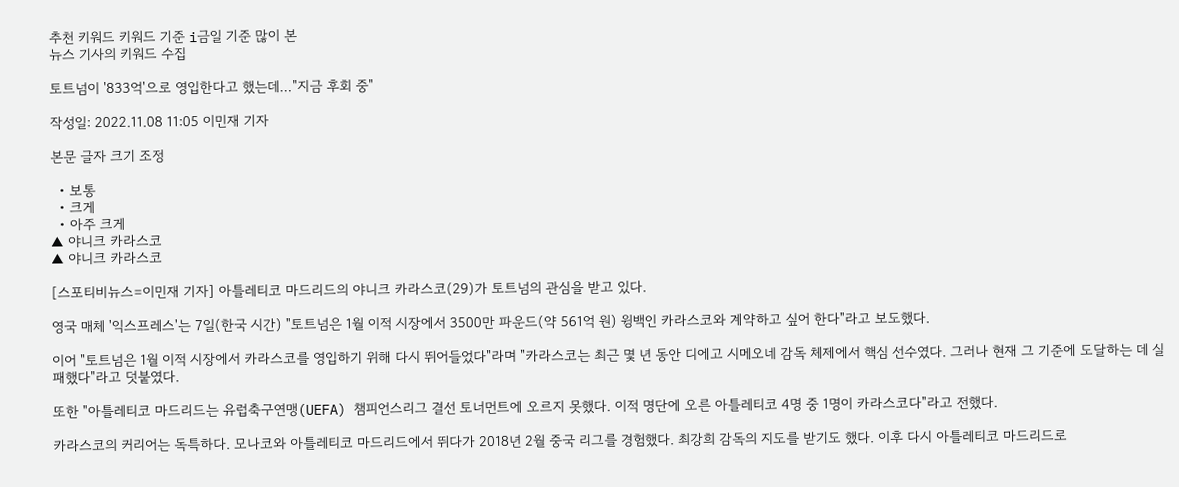추천 키워드 키워드 기준 i금일 기준 많이 본
뉴스 기사의 키워드 수집

토트넘이 '833억'으로 영입한다고 했는데…"지금 후회 중"

작성일: 2022.11.08 11:05 이민재 기자

본문 글자 크기 조정

  • 보통
  • 크게
  • 아주 크게
▲ 야니크 카라스코
▲ 야니크 카라스코

[스포티비뉴스=이민재 기자] 아틀레티코 마드리드의 야니크 카라스코(29)가 토트넘의 관심을 받고 있다.

영국 매체 '익스프레스'는 7일(한국 시간) "토트넘은 1월 이적 시장에서 3500만 파운드(약 561억 원) 윙백인 카라스코와 계약하고 싶어 한다"라고 보도했다.

이어 "토트넘은 1월 이적 시장에서 카라스코를 영입하기 위해 다시 뛰어들었다"라며 "카라스코는 최근 몇 년 동안 디에고 시메오네 감독 체제에서 핵심 선수였다. 그러나 현재 그 기준에 도달하는 데 실패했다"라고 덧붙였다.

또한 "아틀레티코 마드리드는 유럽축구연맹(UEFA) 챔피언스리그 결선 토너먼트에 오르지 못했다. 이적 명단에 오른 아틀레티코 4명 중 1명이 카라스코다"라고 전했다.

카라스코의 커리어는 독특하다. 모나코와 아틀레티코 마드리드에서 뛰다가 2018년 2월 중국 리그를 경험했다. 최강희 감독의 지도를 받기도 했다. 이후 다시 아틀레티코 마드리드로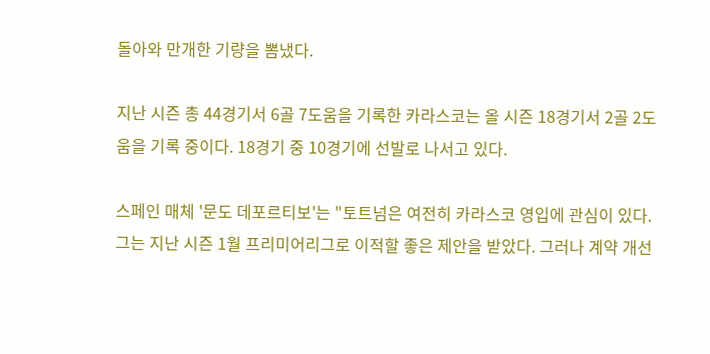돌아와 만개한 기량을 뽐냈다.

지난 시즌 총 44경기서 6골 7도움을 기록한 카라스코는 올 시즌 18경기서 2골 2도움을 기록 중이다. 18경기 중 10경기에 선발로 나서고 있다.

스페인 매체 '문도 데포르티보'는 "토트넘은 여전히 카라스코 영입에 관심이 있다. 그는 지난 시즌 1월 프리미어리그로 이적할 좋은 제안을 받았다. 그러나 계약 개선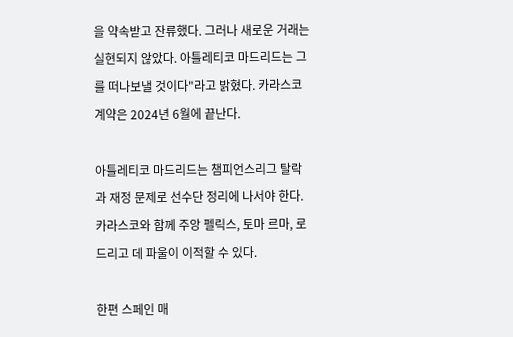을 약속받고 잔류했다. 그러나 새로운 거래는 실현되지 않았다. 아틀레티코 마드리드는 그를 떠나보낼 것이다"라고 밝혔다. 카라스코 계약은 2024년 6월에 끝난다.

아틀레티코 마드리드는 챔피언스리그 탈락과 재정 문제로 선수단 정리에 나서야 한다. 카라스코와 함께 주앙 펠릭스, 토마 르마, 로드리고 데 파울이 이적할 수 있다.

한편 스페인 매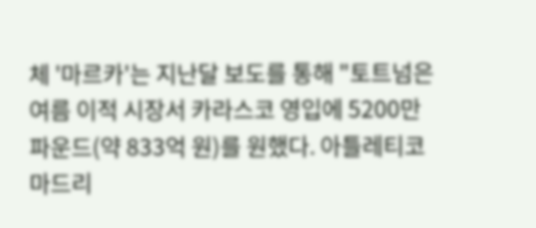체 '마르카'는 지난달 보도를 통해 "토트넘은 여름 이적 시장서 카라스코 영입에 5200만 파운드(약 833억 원)를 원했다. 아틀레티코 마드리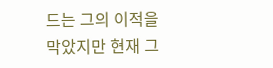드는 그의 이적을 막았지만 현재 그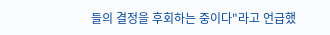들의 결정을 후회하는 중이다"라고 언급했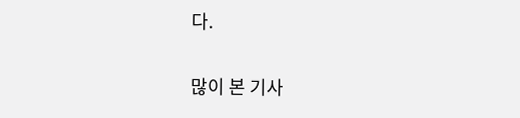다.

많이 본 기사